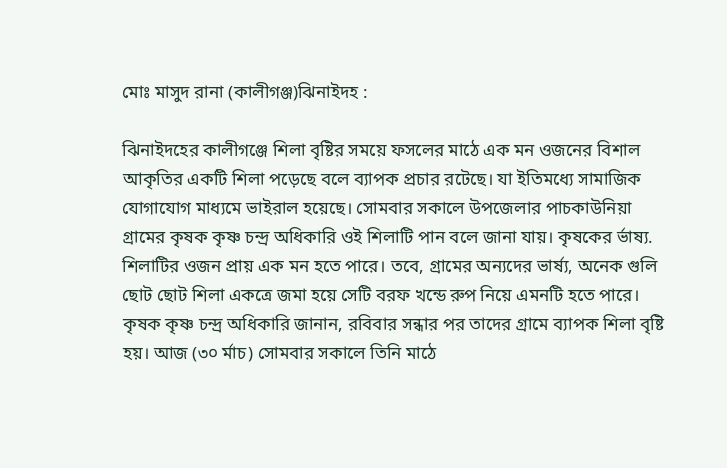মোঃ মাসুদ রানা (কালীগঞ্জ)ঝিনাইদহ :

ঝিনাইদহের কালীগঞ্জে শিলা বৃষ্টির সময়ে ফসলের মাঠে এক মন ওজনের বিশাল আকৃতির একটি শিলা পড়েছে বলে ব্যাপক প্রচার রটেছে। যা ইতিমধ্যে সামাজিক যোগাযোগ মাধ্যমে ভাইরাল হয়েছে। সোমবার সকালে উপজেলার পাচকাউনিয়া গ্রামের কৃষক কৃষ্ণ চন্দ্র অধিকারি ওই শিলাটি পান বলে জানা যায়। কৃষকের র্ভাষ্য. শিলাটির ওজন প্রায় এক মন হতে পারে। তবে, গ্রামের অন্যদের ভার্ষ্য, অনেক গুলি ছোট ছোট শিলা একত্রে জমা হয়ে সেটি বরফ খন্ডে রুপ নিয়ে এমনটি হতে পারে।
কৃষক কৃষ্ণ চন্দ্র অধিকারি জানান, রবিবার সন্ধার পর তাদের গ্রামে ব্যাপক শিলা বৃষ্টি হয়। আজ (৩০ র্মাচ) সোমবার সকালে তিনি মাঠে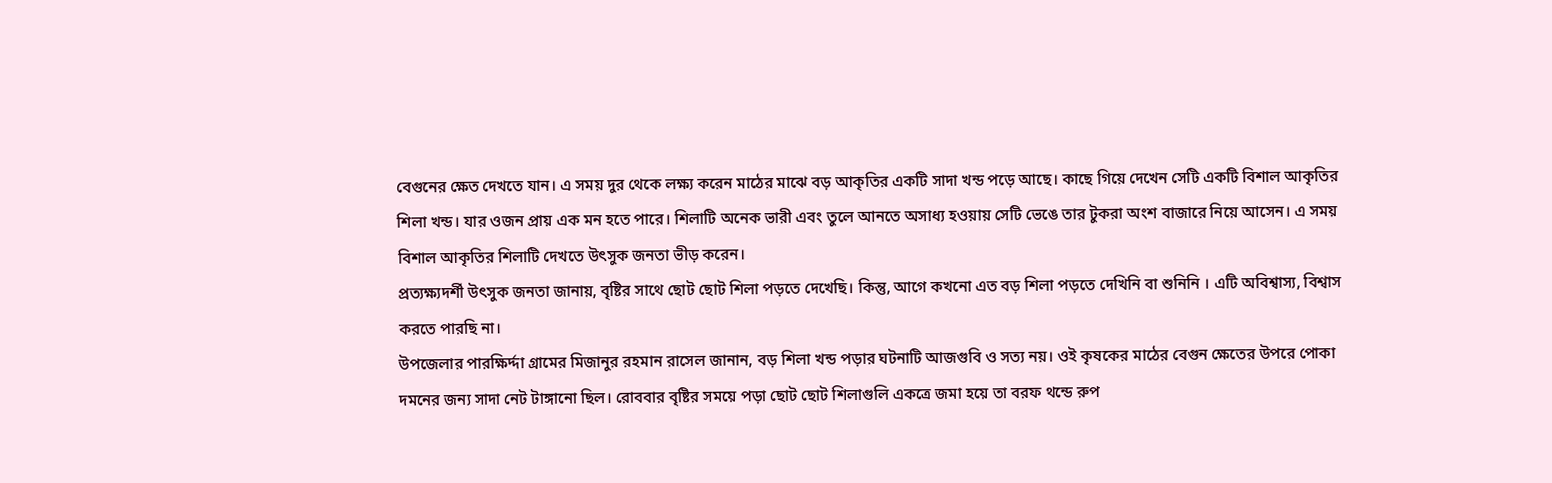বেগুনের ক্ষেত দেখতে যান। এ সময় দুর থেকে লক্ষ্য করেন মাঠের মাঝে বড় আকৃতির একটি সাদা খন্ড পড়ে আছে। কাছে গিয়ে দেখেন সেটি একটি বিশাল আকৃতির শিলা খন্ড। যার ওজন প্রায় এক মন হতে পারে। শিলাটি অনেক ভারী এবং তুলে আনতে অসাধ্য হওয়ায় সেটি ভেঙে তার টুকরা অংশ বাজারে নিয়ে আসেন। এ সময় বিশাল আকৃতির শিলাটি দেখতে উৎসুক জনতা ভীড় করেন।
প্রত্যক্ষ্যদর্শী উৎসুক জনতা জানায়, বৃষ্টির সাথে ছোট ছোট শিলা পড়তে দেখেছি। কিন্তু, আগে কখনো এত বড় শিলা পড়তে দেখিনি বা শুনিনি । এটি অবিশ্বাস্য, বিশ্বাস করতে পারছি না।
উপজেলার পারক্ষির্দ্দা গ্রামের মিজানুর রহমান রাসেল জানান, বড় শিলা খন্ড পড়ার ঘটনাটি আজগুবি ও সত্য নয়। ওই কৃষকের মাঠের বেগুন ক্ষেতের উপরে পোকা দমনের জন্য সাদা নেট টাঙ্গানো ছিল। রোববার বৃষ্টির সময়ে পড়া ছোট ছোট শিলাগুলি একত্রে জমা হয়ে তা বরফ থন্ডে রুপ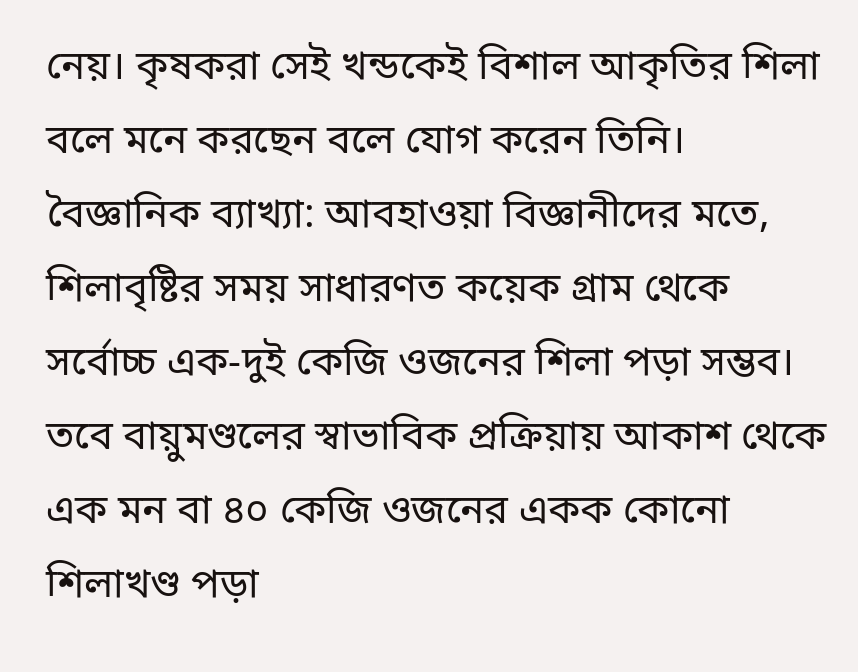নেয়। কৃষকরা সেই খন্ডকেই বিশাল আকৃতির শিলা বলে মনে করছেন বলে যোগ করেন তিনি।
বৈজ্ঞানিক ব্যাখ্যা: আবহাওয়া বিজ্ঞানীদের মতে, শিলাবৃষ্টির সময় সাধারণত কয়েক গ্রাম থেকে সর্বোচ্চ এক-দুই কেজি ওজনের শিলা পড়া সম্ভব। তবে বায়ুমণ্ডলের স্বাভাবিক প্রক্রিয়ায় আকাশ থেকে এক মন বা ৪০ কেজি ওজনের একক কোনো শিলাখণ্ড পড়া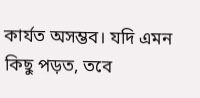কার্যত অসম্ভব। যদি এমন কিছু পড়ত, তবে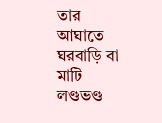তার আঘাতে ঘরবাড়ি বা মাটি লণ্ডভণ্ড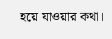হয়ে যাওয়ার কথা।